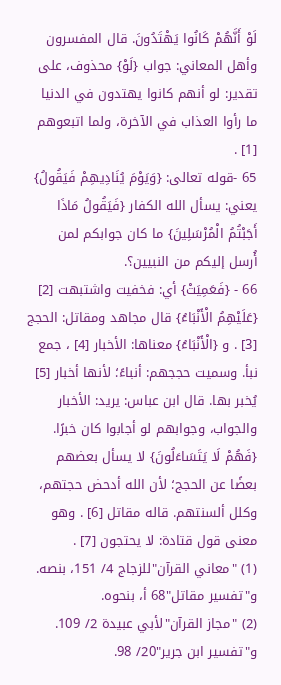لَوْ أَنَّهُمْ كَانُوا يَهْتَدُونَ. قال المفسرون وأهل المعاني: جواب {لَوْ} محذوف، على تقدير: لو أنهم كانوا يهتدون في الدنيا ما رأوا العذاب في الآخرة، ولما اتبعوهم [1] .
65 -قوله تعالى: {وَيَوْمَ يُنَادِيهِمْ فَيَقُولُ} يعني: يسأل الله الكفار {فَيَقُولُ مَاذَا أَجَبْتُمُ الْمُرْسَلِينَ} ما كان جوابكم لمن أُرسل إليكم من النبيين؟.
66 - {فَعَمِيَتْ} أي: فخفيت واشتبهت [2] {عَلَيْهِمُ الْأَنْبَاءُ} قال مجاهد ومقاتل: الحجج [3] . و {الْأَنْبَاءُ} معناها: الأخبار [4] ، جمع نبأ. وسميت حججهم: أنباءً؛ لأنها أخبار [5] يُخبر بها. قال ابن عباس: يريد: الأخبار والجواب، وجوابهم لو أجابوا كان خبرًا.
{فَهُمْ لَا يَتَسَاءَلُونَ} لا يسأل بعضهم بعضًا عن الحجج؛ لأن الله أدحض حجتهم، وكلل ألسنتهم. قاله مقاتل [6] . وهو معنى قول قتادة: لا يحتجون [7] .
(1) "معاني القرآن"للزجاج 4/ 151، بنصه. و"تفسير مقاتل"68 أ، بنحوه.
(2) "مجاز القرآن"لأبي عبيدة 2/ 109. و"تفسير ابن جرير"20/ 98.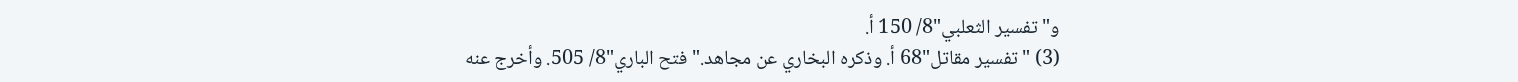و"تفسير الثعلبي"8/ 150 أ.
(3) "تفسير مقاتل"68 أ. وذكره البخاري عن مجاهد."فتح الباري"8/ 505. وأخرج عنه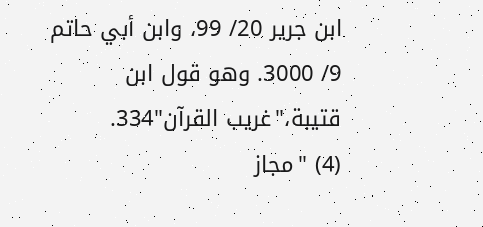ابن جرير 20/ 99، وابن أبي حاتم 9/ 3000. وهو قول ابن قتيبة،"غريب القرآن"334.
(4) "مجاز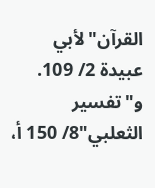القرآن"لأبي عبيدة 2/ 109. و"تفسير الثعلبي"8/ 150 أ،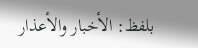بلفظ: الأخبار والأعذار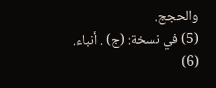والحجج.
(5) في نسخة: (ج) . أنباء.
(6)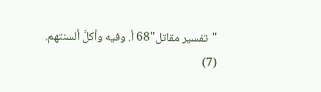"تفسير مقاتل"68 أ. وفيه وأكلَّ ألسنتهم.
(7)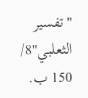"تفسير الثعلبي"8/ 150 ب.